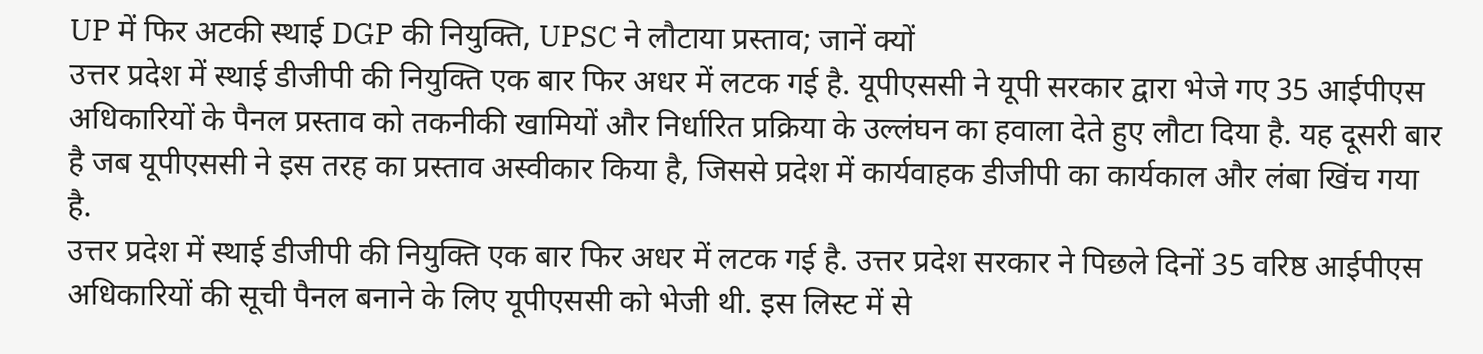UP में फिर अटकी स्थाई DGP की नियुक्ति, UPSC ने लौटाया प्रस्ताव; जानें क्यों
उत्तर प्रदेश में स्थाई डीजीपी की नियुक्ति एक बार फिर अधर में लटक गई है. यूपीएससी ने यूपी सरकार द्वारा भेजे गए 35 आईपीएस अधिकारियों के पैनल प्रस्ताव को तकनीकी खामियों और निर्धारित प्रक्रिया के उल्लंघन का हवाला देते हुए लौटा दिया है. यह दूसरी बार है जब यूपीएससी ने इस तरह का प्रस्ताव अस्वीकार किया है, जिससे प्रदेश में कार्यवाहक डीजीपी का कार्यकाल और लंबा खिंच गया है.
उत्तर प्रदेश में स्थाई डीजीपी की नियुक्ति एक बार फिर अधर में लटक गई है. उत्तर प्रदेश सरकार ने पिछले दिनों 35 वरिष्ठ आईपीएस अधिकारियों की सूची पैनल बनाने के लिए यूपीएससी को भेजी थी. इस लिस्ट में से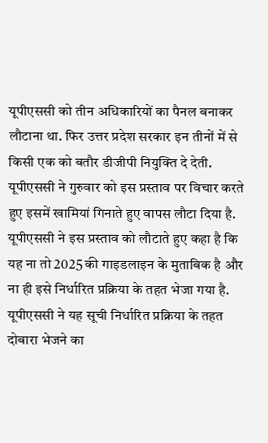यूपीएससी को तीन अधिकारियों का पैनल बनाकर लौटाना था. फिर उत्तर प्रदेश सरकार इन तीनों में से किसी एक को बतौर डीजीपी नियुक्ति दे देती. यूपीएससी ने गुरुवार को इस प्रस्ताव पर विचार करते हुए इसमें खामियां गिनाते हुए वापस लौटा दिया है.
यूपीएससी ने इस प्रस्ताव को लौटाते हुए कहा है कि यह ना तो 2025 की गाइडलाइन के मुताबिक है और ना ही इसे निर्धारित प्रक्रिया के तहत भेजा गया है. यूपीएससी ने यह सूची निर्धारित प्रक्रिया के तहत दोबारा भेजने का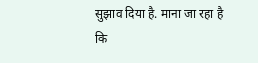सुझाव दिया है. माना जा रहा है कि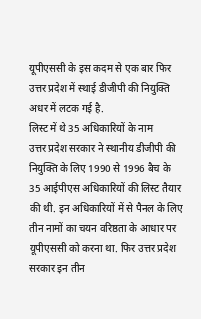यूपीएससी के इस कदम से एक बार फिर उत्तर प्रदेश में स्थाई डीजीपी की नियुक्ति अधर में लटक गई है.
लिस्ट में थे 35 अधिकारियों के नाम
उत्तर प्रदेश सरकार ने स्थानीय डीजीपी की नियुक्ति के लिए 1990 से 1996 बैच के 35 आईपीएस अधिकारियों की लिस्ट तैयार की थी. इन अधिकारियों में से पैनल के लिए तीन नामों का चयन वरिष्ठता के आधार पर यूपीएससी को करना था. फिर उत्तर प्रदेश सरकार इन तीन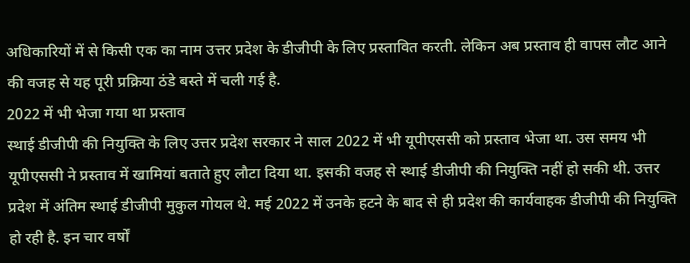अधिकारियों में से किसी एक का नाम उत्तर प्रदेश के डीजीपी के लिए प्रस्तावित करती. लेकिन अब प्रस्ताव ही वापस लौट आने की वजह से यह पूरी प्रक्रिया ठंडे बस्ते में चली गई है.
2022 में भी भेजा गया था प्रस्ताव
स्थाई डीजीपी की नियुक्ति के लिए उत्तर प्रदेश सरकार ने साल 2022 में भी यूपीएससी को प्रस्ताव भेजा था. उस समय भी यूपीएससी ने प्रस्ताव में खामियां बताते हुए लौटा दिया था. इसकी वजह से स्थाई डीजीपी की नियुक्ति नहीं हो सकी थी. उत्तर प्रदेश में अंतिम स्थाई डीजीपी मुकुल गोयल थे. मई 2022 में उनके हटने के बाद से ही प्रदेश की कार्यवाहक डीजीपी की नियुक्ति हो रही है. इन चार वर्षों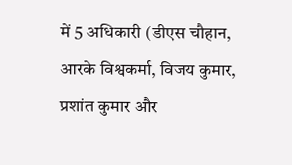में 5 अधिकारी (डीएस चौहान, आरके विश्वकर्मा, विजय कुमार, प्रशांत कुमार और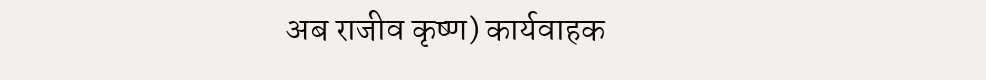अब राजीव कृष्ण) कार्यवाहक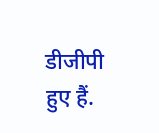डीजीपी हुए हैं.